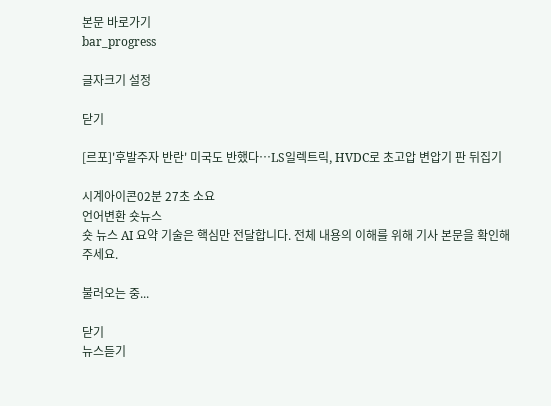본문 바로가기
bar_progress

글자크기 설정

닫기

[르포]'후발주자 반란' 미국도 반했다…LS일렉트릭, HVDC로 초고압 변압기 판 뒤집기

시계아이콘02분 27초 소요
언어변환 숏뉴스
숏 뉴스 AI 요약 기술은 핵심만 전달합니다. 전체 내용의 이해를 위해 기사 본문을 확인해주세요.

불러오는 중...

닫기
뉴스듣기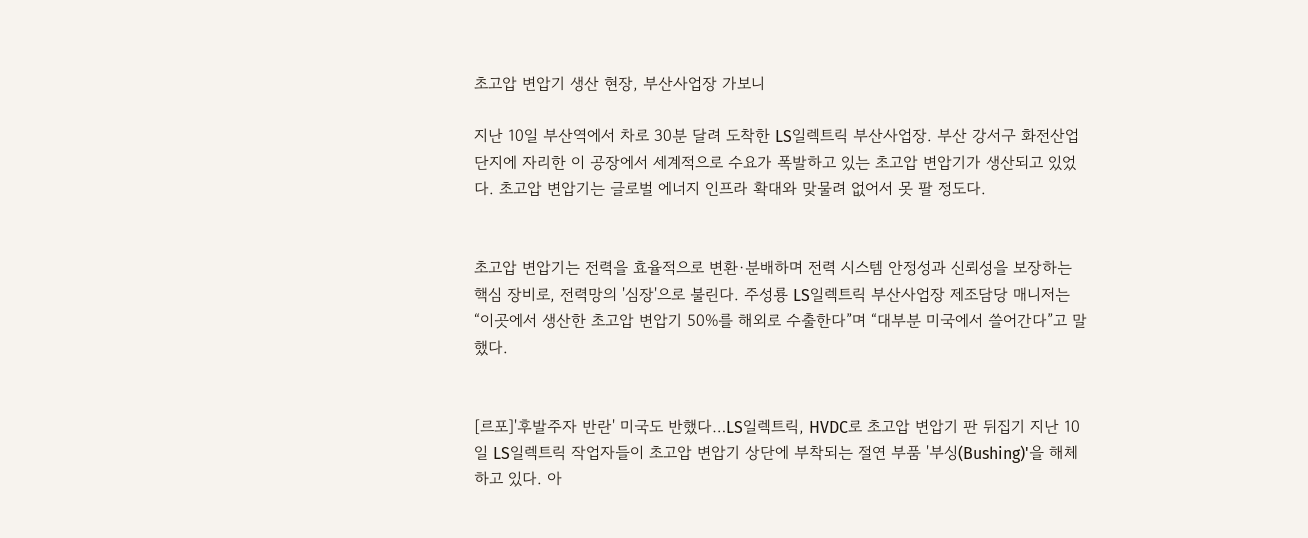초고압 변압기 생산 현장, 부산사업장 가보니

지난 10일 부산역에서 차로 30분 달려 도착한 LS일렉트릭 부산사업장. 부산 강서구 화전산업단지에 자리한 이 공장에서 세계적으로 수요가 폭발하고 있는 초고압 변압기가 생산되고 있었다. 초고압 변압기는 글로벌 에너지 인프라 확대와 맞물려 없어서 못 팔 정도다.


초고압 변압기는 전력을 효율적으로 변환·분배하며 전력 시스템 안정성과 신뢰성을 보장하는 핵심 장비로, 전력망의 '심장'으로 불린다. 주성룡 LS일렉트릭 부산사업장 제조담당 매니저는 “이곳에서 생산한 초고압 변압기 50%를 해외로 수출한다”며 “대부분 미국에서 쓸어간다”고 말했다.


[르포]'후발주자 반란' 미국도 반했다…LS일렉트릭, HVDC로 초고압 변압기 판 뒤집기 지난 10일 LS일렉트릭 작업자들이 초고압 변압기 상단에 부착되는 절연 부품 '부싱(Bushing)'을 해체하고 있다. 아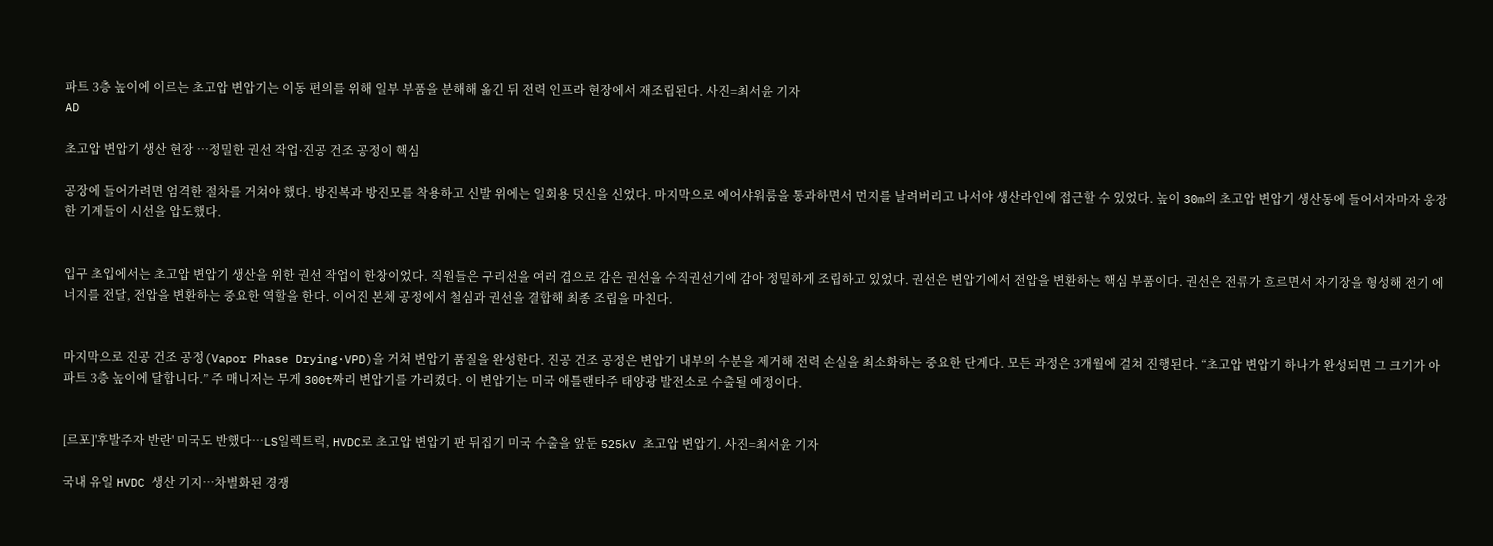파트 3층 높이에 이르는 초고압 변압기는 이동 편의를 위해 일부 부품을 분해해 옮긴 뒤 전력 인프라 현장에서 재조립된다. 사진=최서윤 기자
AD

초고압 변압기 생산 현장 …정밀한 권선 작업·진공 건조 공정이 핵심

공장에 들어가려면 엄격한 절차를 거쳐야 했다. 방진복과 방진모를 착용하고 신발 위에는 일회용 덧신을 신었다. 마지막으로 에어샤워룸을 통과하면서 먼지를 날려버리고 나서야 생산라인에 접근할 수 있었다. 높이 30m의 초고압 변압기 생산동에 들어서자마자 웅장한 기계들이 시선을 압도했다.


입구 초입에서는 초고압 변압기 생산을 위한 권선 작업이 한창이었다. 직원들은 구리선을 여러 겹으로 감은 권선을 수직권선기에 감아 정밀하게 조립하고 있었다. 권선은 변압기에서 전압을 변환하는 핵심 부품이다. 권선은 전류가 흐르면서 자기장을 형성해 전기 에너지를 전달, 전압을 변환하는 중요한 역할을 한다. 이어진 본체 공정에서 철심과 권선을 결합해 최종 조립을 마친다.


마지막으로 진공 건조 공정(Vapor Phase Drying·VPD)을 거쳐 변압기 품질을 완성한다. 진공 건조 공정은 변압기 내부의 수분을 제거해 전력 손실을 최소화하는 중요한 단계다. 모든 과정은 3개월에 걸쳐 진행된다. “초고압 변압기 하나가 완성되면 그 크기가 아파트 3층 높이에 달합니다.” 주 매니저는 무게 300t짜리 변압기를 가리켰다. 이 변압기는 미국 애틀랜타주 태양광 발전소로 수출될 예정이다.


[르포]'후발주자 반란' 미국도 반했다…LS일렉트릭, HVDC로 초고압 변압기 판 뒤집기 미국 수출을 앞둔 525kV 초고압 변압기. 사진=최서윤 기자

국내 유일 HVDC 생산 기지…차별화된 경쟁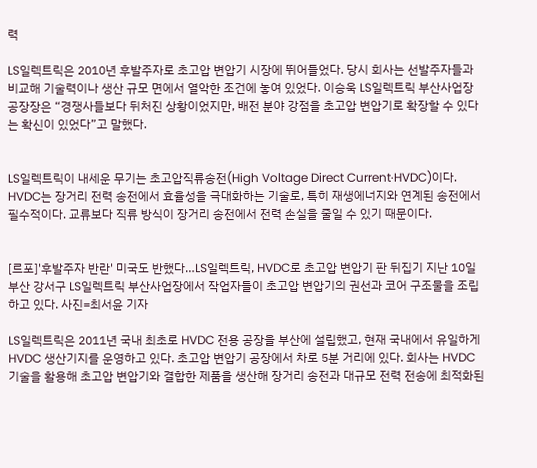력

LS일렉트릭은 2010년 후발주자로 초고압 변압기 시장에 뛰어들었다. 당시 회사는 선발주자들과 비교해 기술력이나 생산 규모 면에서 열악한 조건에 놓여 있었다. 이승욱 LS일렉트릭 부산사업장 공장장은 “경쟁사들보다 뒤처진 상황이었지만, 배전 분야 강점을 초고압 변압기로 확장할 수 있다는 확신이 있었다”고 말했다.


LS일렉트릭이 내세운 무기는 초고압직류송전(High Voltage Direct Current·HVDC)이다. HVDC는 장거리 전력 송전에서 효율성을 극대화하는 기술로, 특히 재생에너지와 연계된 송전에서 필수적이다. 교류보다 직류 방식이 장거리 송전에서 전력 손실을 줄일 수 있기 때문이다.


[르포]'후발주자 반란' 미국도 반했다…LS일렉트릭, HVDC로 초고압 변압기 판 뒤집기 지난 10일 부산 강서구 LS일렉트릭 부산사업장에서 작업자들이 초고압 변압기의 권선과 코어 구조물을 조립하고 있다. 사진=최서윤 기자

LS일렉트릭은 2011년 국내 최초로 HVDC 전용 공장을 부산에 설립했고, 현재 국내에서 유일하게 HVDC 생산기지를 운영하고 있다. 초고압 변압기 공장에서 차로 5분 거리에 있다. 회사는 HVDC 기술을 활용해 초고압 변압기와 결합한 제품을 생산해 장거리 송전과 대규모 전력 전송에 최적화된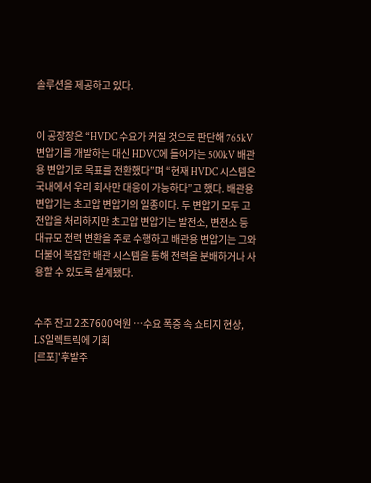솔루션을 제공하고 있다.


이 공장장은 “HVDC 수요가 커질 것으로 판단해 765kV 변압기를 개발하는 대신 HDVC에 들어가는 500kV 배관용 변압기로 목표를 전환했다”며 “현재 HVDC 시스템은 국내에서 우리 회사만 대응이 가능하다”고 했다. 배관용 변압기는 초고압 변압기의 일종이다. 두 변압기 모두 고전압을 처리하지만 초고압 변압기는 발전소, 변전소 등 대규모 전력 변환을 주로 수행하고 배관용 변압기는 그와 더불어 복잡한 배관 시스템을 통해 전력을 분배하거나 사용할 수 있도록 설계됐다.


수주 잔고 2조7600억원 …수요 폭증 속 쇼티지 현상, LS일렉트릭에 기회
[르포]'후발주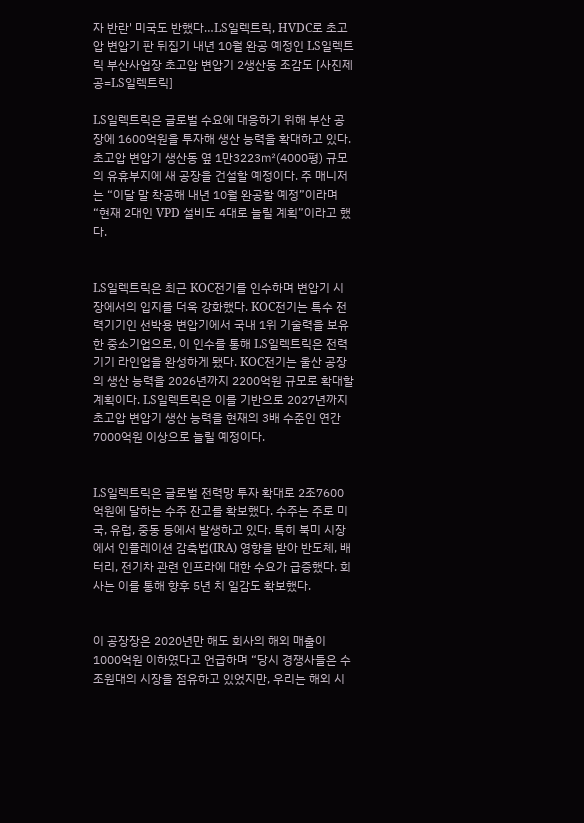자 반란' 미국도 반했다…LS일렉트릭, HVDC로 초고압 변압기 판 뒤집기 내년 10월 완공 예정인 LS일렉트릭 부산사업장 초고압 변압기 2생산동 조감도 [사진제공=LS일렉트릭]

LS일렉트릭은 글로벌 수요에 대응하기 위해 부산 공장에 1600억원을 투자해 생산 능력을 확대하고 있다. 초고압 변압기 생산동 옆 1만3223㎡(4000평) 규모의 유휴부지에 새 공장을 건설할 예정이다. 주 매니저는 “이달 말 착공해 내년 10월 완공할 예정”이라며 “현재 2대인 VPD 설비도 4대로 늘릴 계획”이라고 했다.


LS일렉트릭은 최근 KOC전기를 인수하며 변압기 시장에서의 입지를 더욱 강화했다. KOC전기는 특수 전력기기인 선박용 변압기에서 국내 1위 기술력을 보유한 중소기업으로, 이 인수를 통해 LS일렉트릭은 전력 기기 라인업을 완성하게 됐다. KOC전기는 울산 공장의 생산 능력을 2026년까지 2200억원 규모로 확대할 계획이다. LS일렉트릭은 이를 기반으로 2027년까지 초고압 변압기 생산 능력을 현재의 3배 수준인 연간 7000억원 이상으로 늘릴 예정이다.


LS일렉트릭은 글로벌 전력망 투자 확대로 2조7600억원에 달하는 수주 잔고를 확보했다. 수주는 주로 미국, 유럽, 중동 등에서 발생하고 있다. 특히 북미 시장에서 인플레이션 감축법(IRA) 영향을 받아 반도체, 배터리, 전기차 관련 인프라에 대한 수요가 급증했다. 회사는 이를 통해 향후 5년 치 일감도 확보했다.


이 공장장은 2020년만 해도 회사의 해외 매출이 1000억원 이하였다고 언급하며 “당시 경쟁사들은 수조원대의 시장을 점유하고 있었지만, 우리는 해외 시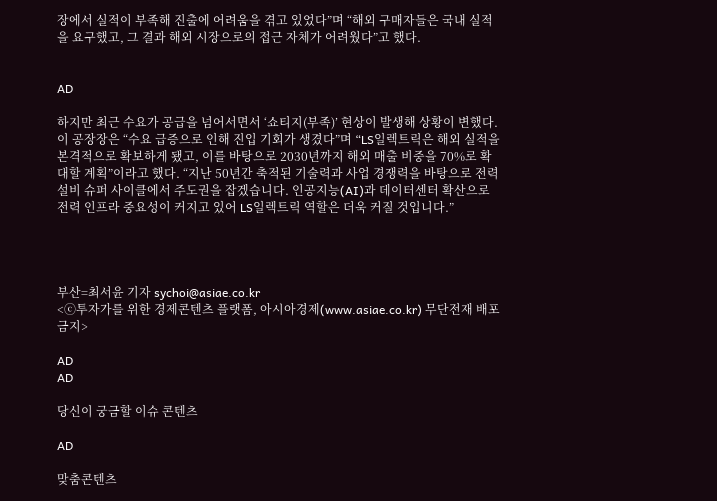장에서 실적이 부족해 진출에 어려움을 겪고 있었다”며 “해외 구매자들은 국내 실적을 요구했고, 그 결과 해외 시장으로의 접근 자체가 어려웠다”고 했다.


AD

하지만 최근 수요가 공급을 넘어서면서 ‘쇼티지(부족)’ 현상이 발생해 상황이 변했다. 이 공장장은 “수요 급증으로 인해 진입 기회가 생겼다”며 “LS일렉트릭은 해외 실적을 본격적으로 확보하게 됐고, 이를 바탕으로 2030년까지 해외 매출 비중을 70%로 확대할 계획”이라고 했다. “지난 50년간 축적된 기술력과 사업 경쟁력을 바탕으로 전력설비 슈퍼 사이클에서 주도권을 잡겠습니다. 인공지능(AI)과 데이터센터 확산으로 전력 인프라 중요성이 커지고 있어 LS일렉트릭 역할은 더욱 커질 것입니다.”




부산=최서윤 기자 sychoi@asiae.co.kr
<ⓒ투자가를 위한 경제콘텐츠 플랫폼, 아시아경제(www.asiae.co.kr) 무단전재 배포금지>

AD
AD

당신이 궁금할 이슈 콘텐츠

AD

맞춤콘텐츠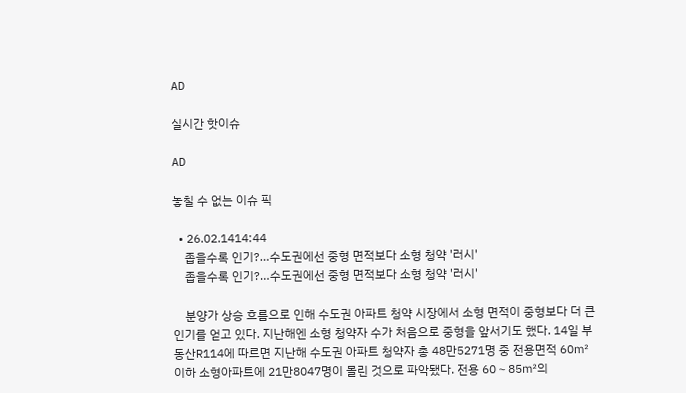AD

실시간 핫이슈

AD

놓칠 수 없는 이슈 픽

  • 26.02.1414:44
    좁을수록 인기?…수도권에선 중형 면적보다 소형 청약 '러시'
    좁을수록 인기?…수도권에선 중형 면적보다 소형 청약 '러시'

    분양가 상승 흐름으로 인해 수도권 아파트 청약 시장에서 소형 면적이 중형보다 더 큰 인기를 얻고 있다. 지난해엔 소형 청약자 수가 처음으로 중형을 앞서기도 했다. 14일 부동산R114에 따르면 지난해 수도권 아파트 청약자 총 48만5271명 중 전용면적 60㎡ 이하 소형아파트에 21만8047명이 몰린 것으로 파악됐다. 전용 60∼85㎡의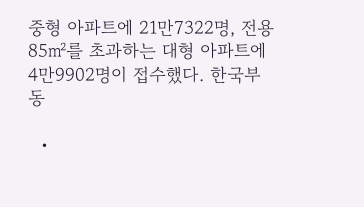중형 아파트에 21만7322명, 전용 85㎡를 초과하는 대형 아파트에 4만9902명이 접수했다. 한국부동

  •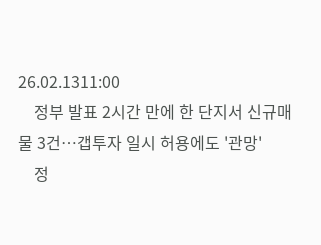26.02.1311:00
    정부 발표 2시간 만에 한 단지서 신규매물 3건…갭투자 일시 허용에도 '관망'
    정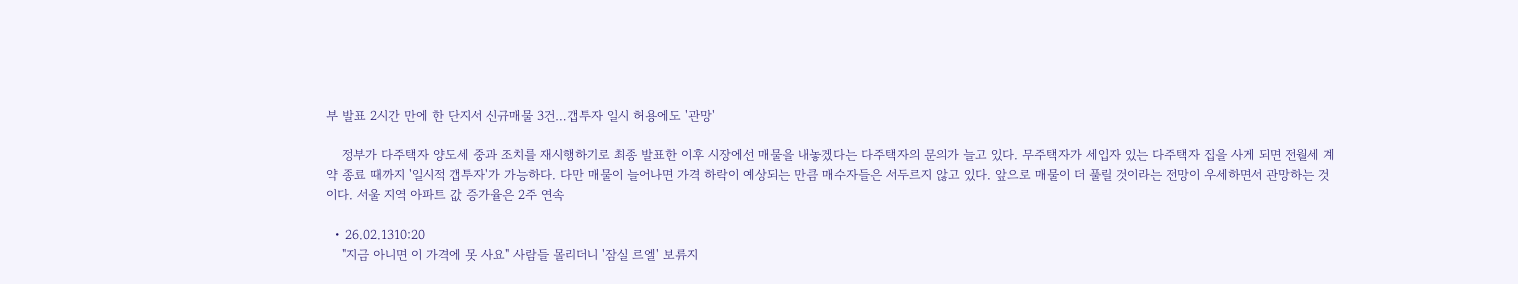부 발표 2시간 만에 한 단지서 신규매물 3건…갭투자 일시 허용에도 '관망'

    정부가 다주택자 양도세 중과 조치를 재시행하기로 최종 발표한 이후 시장에선 매물을 내놓겠다는 다주택자의 문의가 늘고 있다. 무주택자가 세입자 있는 다주택자 집을 사게 되면 전월세 계약 종료 때까지 '일시적 갭투자'가 가능하다. 다만 매물이 늘어나면 가격 하락이 예상되는 만큼 매수자들은 서두르지 않고 있다. 앞으로 매물이 더 풀릴 것이라는 전망이 우세하면서 관망하는 것이다. 서울 지역 아파트 값 증가율은 2주 연속

  • 26.02.1310:20
    "지금 아니면 이 가격에 못 사요" 사람들 몰리더니 '잠실 르엘' 보류지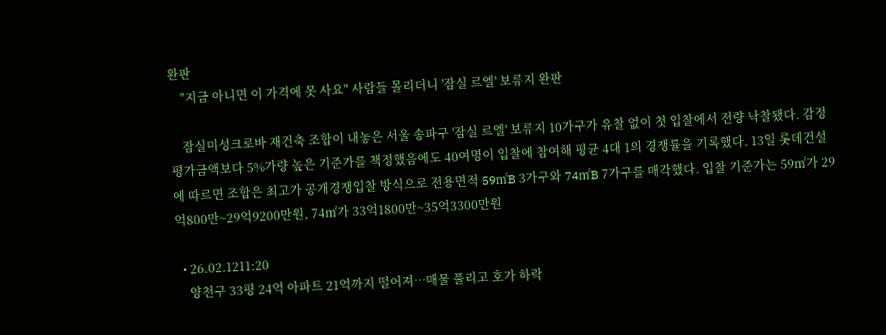완판
    "지금 아니면 이 가격에 못 사요" 사람들 몰리더니 '잠실 르엘' 보류지 완판

    잠실미성크로바 재건축 조합이 내놓은 서울 송파구 '잠실 르엘' 보류지 10가구가 유찰 없이 첫 입찰에서 전량 낙찰됐다. 감정평가금액보다 5%가량 높은 기준가를 책정했음에도 40여명이 입찰에 참여해 평균 4대 1의 경쟁률을 기록했다. 13일 롯데건설에 따르면 조합은 최고가 공개경쟁입찰 방식으로 전용면적 59㎡B 3가구와 74㎡B 7가구를 매각했다. 입찰 기준가는 59㎡가 29억800만~29억9200만원, 74㎡가 33억1800만~35억3300만원

  • 26.02.1211:20
    양천구 33평 24억 아파트 21억까지 떨어져…매물 풀리고 호가 하락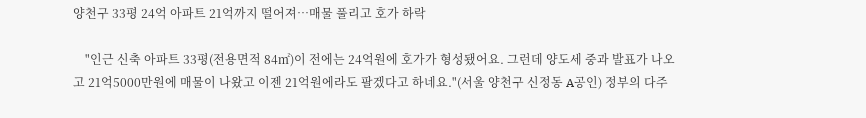양천구 33평 24억 아파트 21억까지 떨어져…매물 풀리고 호가 하락

    "인근 신축 아파트 33평(전용면적 84㎡)이 전에는 24억원에 호가가 형성됐어요. 그런데 양도세 중과 발표가 나오고 21억5000만원에 매물이 나왔고 이젠 21억원에라도 팔겠다고 하네요."(서울 양천구 신정동 A공인) 정부의 다주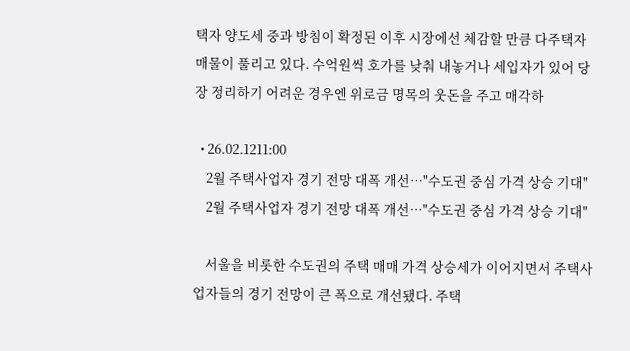택자 양도세 중과 방침이 확정된 이후 시장에선 체감할 만큼 다주택자 매물이 풀리고 있다. 수억원씩 호가를 낮춰 내놓거나 세입자가 있어 당장 정리하기 어려운 경우엔 위로금 명목의 웃돈을 주고 매각하

  • 26.02.1211:00
    2월 주택사업자 경기 전망 대폭 개선…"수도권 중심 가격 상승 기대"
    2월 주택사업자 경기 전망 대폭 개선…"수도권 중심 가격 상승 기대"

    서울을 비롯한 수도권의 주택 매매 가격 상승세가 이어지면서 주택사업자들의 경기 전망이 큰 폭으로 개선됐다. 주택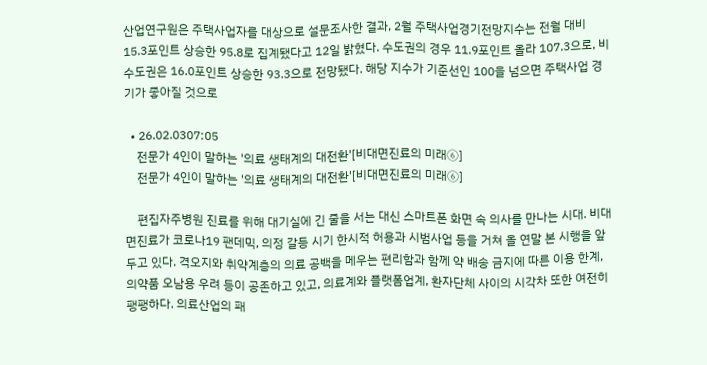산업연구원은 주택사업자를 대상으로 설문조사한 결과, 2월 주택사업경기전망지수는 전월 대비 15.3포인트 상승한 95.8로 집계됐다고 12일 밝혔다. 수도권의 경우 11.9포인트 올라 107.3으로, 비수도권은 16.0포인트 상승한 93.3으로 전망됐다. 해당 지수가 기준선인 100을 넘으면 주택사업 경기가 좋아질 것으로

  • 26.02.0307:05
    전문가 4인이 말하는 '의료 생태계의 대전환'[비대면진료의 미래⑥]
    전문가 4인이 말하는 '의료 생태계의 대전환'[비대면진료의 미래⑥]

    편집자주병원 진료를 위해 대기실에 긴 줄을 서는 대신 스마트폰 화면 속 의사를 만나는 시대. 비대면진료가 코로나19 팬데믹, 의정 갈등 시기 한시적 허용과 시범사업 등을 거쳐 올 연말 본 시행을 앞두고 있다. 격오지와 취약계층의 의료 공백을 메우는 편리함과 함께 약 배송 금지에 따른 이용 한계, 의약품 오남용 우려 등이 공존하고 있고, 의료계와 플랫폼업계, 환자단체 사이의 시각차 또한 여전히 팽팽하다. 의료산업의 패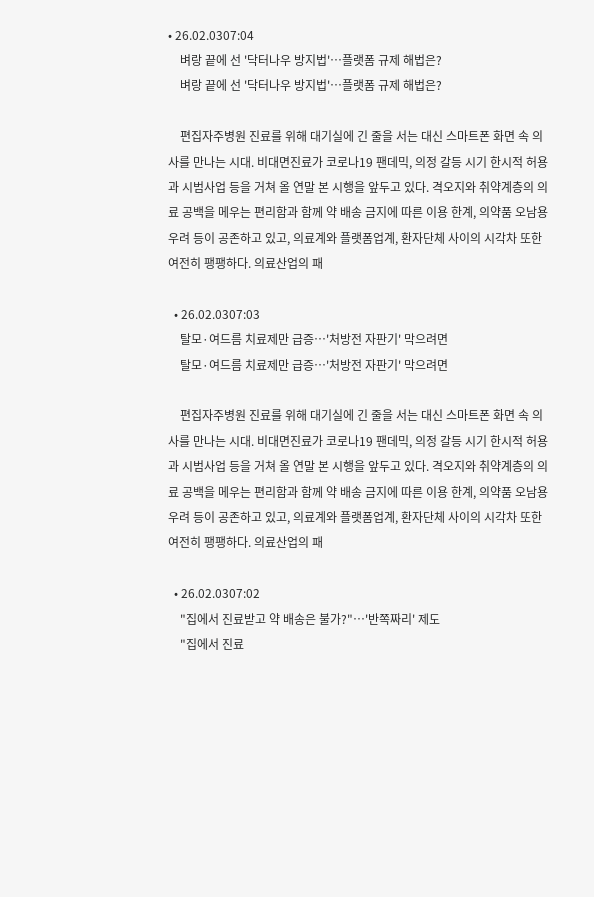• 26.02.0307:04
    벼랑 끝에 선 '닥터나우 방지법'…플랫폼 규제 해법은?
    벼랑 끝에 선 '닥터나우 방지법'…플랫폼 규제 해법은?

    편집자주병원 진료를 위해 대기실에 긴 줄을 서는 대신 스마트폰 화면 속 의사를 만나는 시대. 비대면진료가 코로나19 팬데믹, 의정 갈등 시기 한시적 허용과 시범사업 등을 거쳐 올 연말 본 시행을 앞두고 있다. 격오지와 취약계층의 의료 공백을 메우는 편리함과 함께 약 배송 금지에 따른 이용 한계, 의약품 오남용 우려 등이 공존하고 있고, 의료계와 플랫폼업계, 환자단체 사이의 시각차 또한 여전히 팽팽하다. 의료산업의 패

  • 26.02.0307:03
    탈모·여드름 치료제만 급증…'처방전 자판기' 막으려면
    탈모·여드름 치료제만 급증…'처방전 자판기' 막으려면

    편집자주병원 진료를 위해 대기실에 긴 줄을 서는 대신 스마트폰 화면 속 의사를 만나는 시대. 비대면진료가 코로나19 팬데믹, 의정 갈등 시기 한시적 허용과 시범사업 등을 거쳐 올 연말 본 시행을 앞두고 있다. 격오지와 취약계층의 의료 공백을 메우는 편리함과 함께 약 배송 금지에 따른 이용 한계, 의약품 오남용 우려 등이 공존하고 있고, 의료계와 플랫폼업계, 환자단체 사이의 시각차 또한 여전히 팽팽하다. 의료산업의 패

  • 26.02.0307:02
    "집에서 진료받고 약 배송은 불가?"…'반쪽짜리' 제도
    "집에서 진료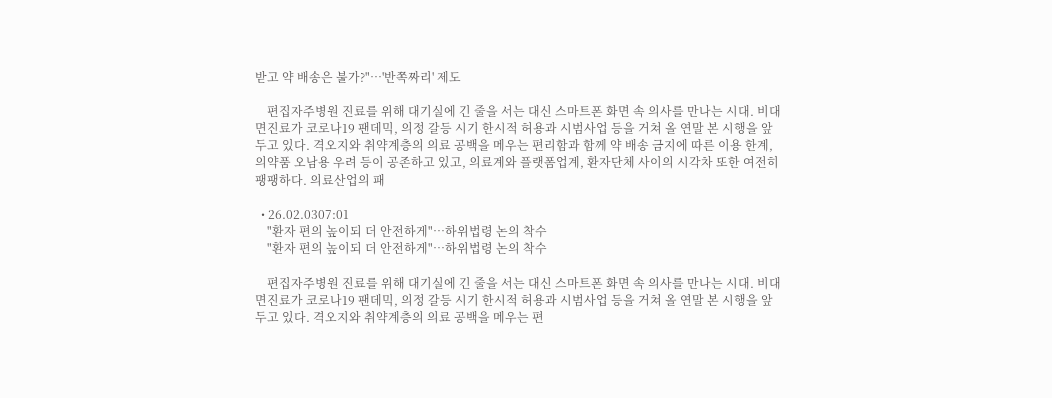받고 약 배송은 불가?"…'반쪽짜리' 제도

    편집자주병원 진료를 위해 대기실에 긴 줄을 서는 대신 스마트폰 화면 속 의사를 만나는 시대. 비대면진료가 코로나19 팬데믹, 의정 갈등 시기 한시적 허용과 시범사업 등을 거쳐 올 연말 본 시행을 앞두고 있다. 격오지와 취약계층의 의료 공백을 메우는 편리함과 함께 약 배송 금지에 따른 이용 한계, 의약품 오남용 우려 등이 공존하고 있고, 의료계와 플랫폼업계, 환자단체 사이의 시각차 또한 여전히 팽팽하다. 의료산업의 패

  • 26.02.0307:01
    "환자 편의 높이되 더 안전하게"…하위법령 논의 착수
    "환자 편의 높이되 더 안전하게"…하위법령 논의 착수

    편집자주병원 진료를 위해 대기실에 긴 줄을 서는 대신 스마트폰 화면 속 의사를 만나는 시대. 비대면진료가 코로나19 팬데믹, 의정 갈등 시기 한시적 허용과 시범사업 등을 거쳐 올 연말 본 시행을 앞두고 있다. 격오지와 취약계층의 의료 공백을 메우는 편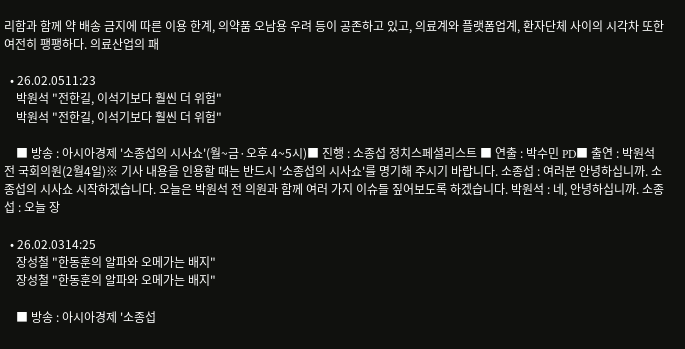리함과 함께 약 배송 금지에 따른 이용 한계, 의약품 오남용 우려 등이 공존하고 있고, 의료계와 플랫폼업계, 환자단체 사이의 시각차 또한 여전히 팽팽하다. 의료산업의 패

  • 26.02.0511:23
    박원석 "전한길, 이석기보다 훨씬 더 위험"
    박원석 "전한길, 이석기보다 훨씬 더 위험"

    ■ 방송 : 아시아경제 '소종섭의 시사쇼'(월~금·오후 4~5시)■ 진행 : 소종섭 정치스페셜리스트 ■ 연출 : 박수민 PD■ 출연 : 박원석 전 국회의원(2월4일)※ 기사 내용을 인용할 때는 반드시 '소종섭의 시사쇼'를 명기해 주시기 바랍니다. 소종섭 : 여러분 안녕하십니까. 소종섭의 시사쇼 시작하겠습니다. 오늘은 박원석 전 의원과 함께 여러 가지 이슈들 짚어보도록 하겠습니다. 박원석 : 네, 안녕하십니까. 소종섭 : 오늘 장

  • 26.02.0314:25
    장성철 "한동훈의 알파와 오메가는 배지"
    장성철 "한동훈의 알파와 오메가는 배지"

    ■ 방송 : 아시아경제 '소종섭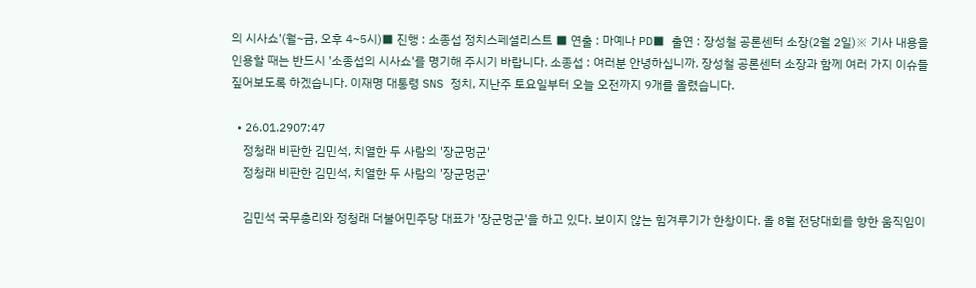의 시사쇼'(월~금, 오후 4~5시)■ 진행 : 소종섭 정치스페셜리스트 ■ 연출 : 마예나 PD■ 출연 : 장성철 공론센터 소장(2월 2일)※ 기사 내용을 인용할 때는 반드시 '소종섭의 시사쇼'를 명기해 주시기 바랍니다. 소종섭 : 여러분 안녕하십니까. 장성철 공론센터 소장과 함께 여러 가지 이슈들 짚어보도록 하겠습니다. 이재명 대통령 SNS 정치, 지난주 토요일부터 오늘 오전까지 9개를 올렸습니다.

  • 26.01.2907:47
    정청래 비판한 김민석, 치열한 두 사람의 '장군멍군'
    정청래 비판한 김민석, 치열한 두 사람의 '장군멍군'

    김민석 국무총리와 정청래 더불어민주당 대표가 '장군멍군'을 하고 있다. 보이지 않는 힘겨루기가 한창이다. 올 8월 전당대회를 향한 움직임이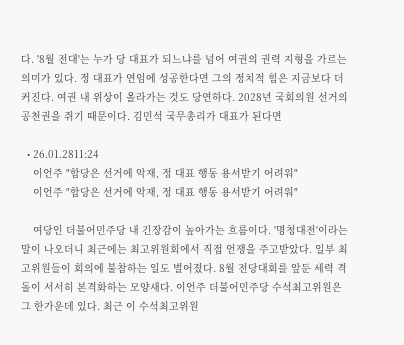다. '8월 전대'는 누가 당 대표가 되느냐를 넘어 여권의 권력 지형을 가르는 의미가 있다. 정 대표가 연임에 성공한다면 그의 정치적 힘은 지금보다 더 커진다. 여권 내 위상이 올라가는 것도 당연하다. 2028년 국회의원 선거의 공천권을 쥐기 때문이다. 김민석 국무총리가 대표가 된다면

  • 26.01.2811:24
    이언주 "합당은 선거에 악재, 정 대표 행동 용서받기 어려워"
    이언주 "합당은 선거에 악재, 정 대표 행동 용서받기 어려워"

    여당인 더불어민주당 내 긴장감이 높아가는 흐름이다. '명청대전'이라는 말이 나오더니 최근에는 최고위원회에서 직접 언쟁을 주고받았다. 일부 최고위원들이 회의에 불참하는 일도 벌어졌다. 8월 전당대회를 앞둔 세력 격돌이 서서히 본격화하는 모양새다. 이언주 더불어민주당 수석최고위원은 그 한가운데 있다. 최근 이 수석최고위원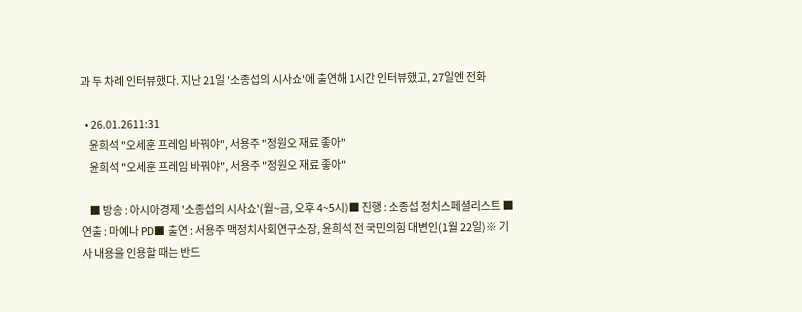과 두 차례 인터뷰했다. 지난 21일 '소종섭의 시사쇼'에 출연해 1시간 인터뷰했고, 27일엔 전화

  • 26.01.2611:31
    윤희석 "오세훈 프레임 바꿔야", 서용주 "정원오 재료 좋아"
    윤희석 "오세훈 프레임 바꿔야", 서용주 "정원오 재료 좋아"

    ■ 방송 : 아시아경제 '소종섭의 시사쇼'(월~금, 오후 4~5시)■ 진행 : 소종섭 정치스페셜리스트 ■ 연출 : 마예나 PD■ 출연 : 서용주 맥정치사회연구소장, 윤희석 전 국민의힘 대변인(1월 22일)※ 기사 내용을 인용할 때는 반드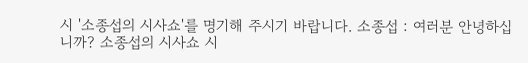시 '소종섭의 시사쇼'를 명기해 주시기 바랍니다. 소종섭 : 여러분 안녕하십니까? 소종섭의 시사쇼 시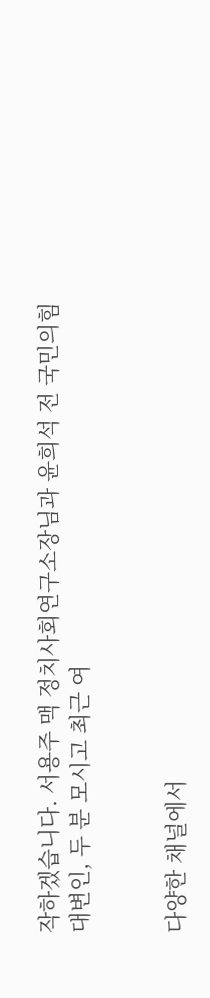작하겠습니다. 서용주 맥 정치사회연구소장님과 윤희석 전 국민의힘 대변인, 두 분 모시고 최근 여


다양한 채널에서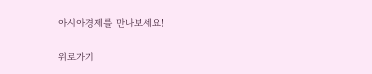아시아경제를 만나보세요!

위로가기